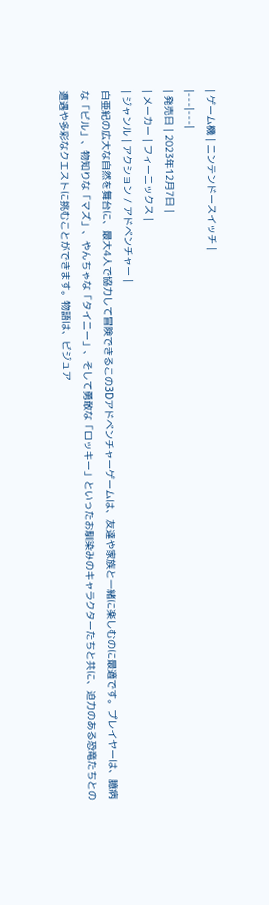| ゲーム機 | ニンテンドースイッチ |
|---|---|
| 発売日 | 2023年12月7日 |
| メーカー | フィーニックス |
| ジャンル | アクション / アドベンチャー |
白亜紀の広大な自然を舞台に、最大4人で協力して冒険できるこの3Dアドベンチャーゲームは、友達や家族と一緒に楽しむのに最適です。プレイヤーは、臆病な「ビル」、物知りな「マズ」、やんちゃな「タイニー」、そして勇敢な「ロッキー」といったお馴染みのキャラクターたちと共に、迫力のある恐竜たちとの遭遇や多彩なクエストに挑むことができます。物語は、ビジュア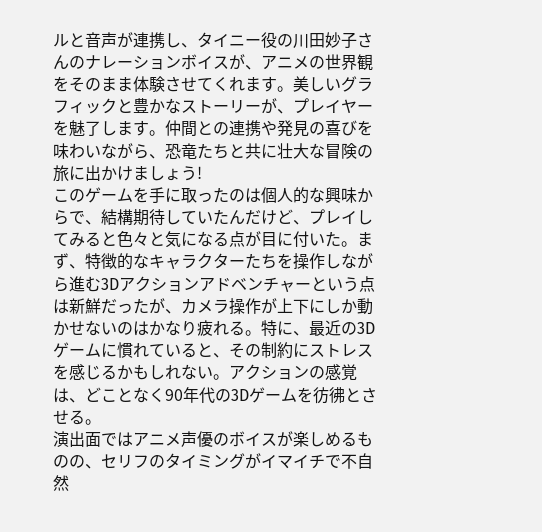ルと音声が連携し、タイニー役の川田妙子さんのナレーションボイスが、アニメの世界観をそのまま体験させてくれます。美しいグラフィックと豊かなストーリーが、プレイヤーを魅了します。仲間との連携や発見の喜びを味わいながら、恐竜たちと共に壮大な冒険の旅に出かけましょう!
このゲームを手に取ったのは個人的な興味からで、結構期待していたんだけど、プレイしてみると色々と気になる点が目に付いた。まず、特徴的なキャラクターたちを操作しながら進む3Dアクションアドベンチャーという点は新鮮だったが、カメラ操作が上下にしか動かせないのはかなり疲れる。特に、最近の3Dゲームに慣れていると、その制約にストレスを感じるかもしれない。アクションの感覚は、どことなく90年代の3Dゲームを彷彿とさせる。
演出面ではアニメ声優のボイスが楽しめるものの、セリフのタイミングがイマイチで不自然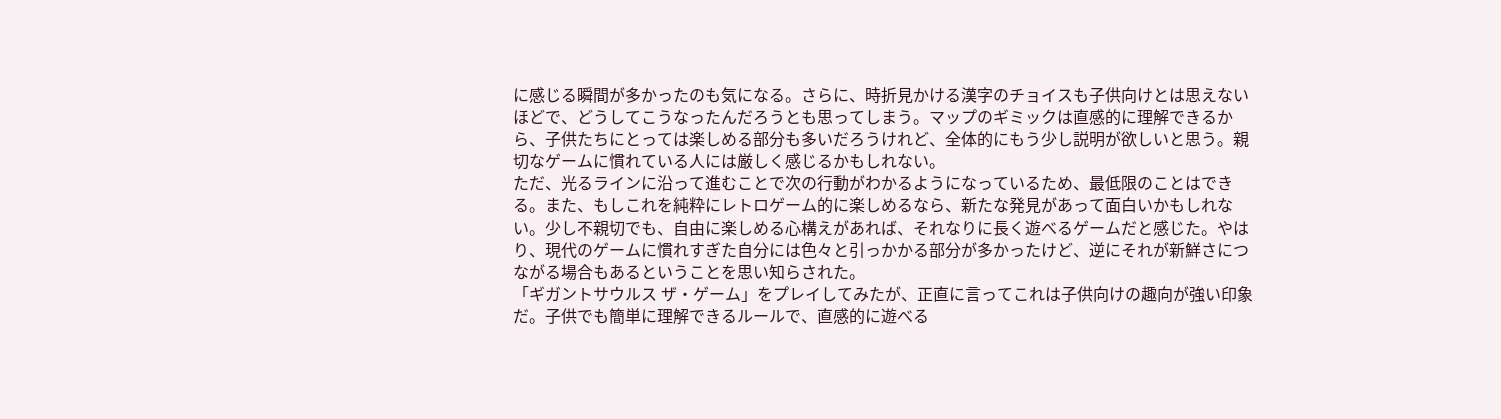に感じる瞬間が多かったのも気になる。さらに、時折見かける漢字のチョイスも子供向けとは思えないほどで、どうしてこうなったんだろうとも思ってしまう。マップのギミックは直感的に理解できるから、子供たちにとっては楽しめる部分も多いだろうけれど、全体的にもう少し説明が欲しいと思う。親切なゲームに慣れている人には厳しく感じるかもしれない。
ただ、光るラインに沿って進むことで次の行動がわかるようになっているため、最低限のことはできる。また、もしこれを純粋にレトロゲーム的に楽しめるなら、新たな発見があって面白いかもしれない。少し不親切でも、自由に楽しめる心構えがあれば、それなりに長く遊べるゲームだと感じた。やはり、現代のゲームに慣れすぎた自分には色々と引っかかる部分が多かったけど、逆にそれが新鮮さにつながる場合もあるということを思い知らされた。
「ギガントサウルス ザ・ゲーム」をプレイしてみたが、正直に言ってこれは子供向けの趣向が強い印象だ。子供でも簡単に理解できるルールで、直感的に遊べる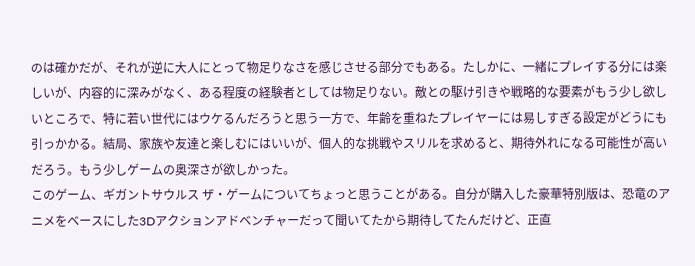のは確かだが、それが逆に大人にとって物足りなさを感じさせる部分でもある。たしかに、一緒にプレイする分には楽しいが、内容的に深みがなく、ある程度の経験者としては物足りない。敵との駆け引きや戦略的な要素がもう少し欲しいところで、特に若い世代にはウケるんだろうと思う一方で、年齢を重ねたプレイヤーには易しすぎる設定がどうにも引っかかる。結局、家族や友達と楽しむにはいいが、個人的な挑戦やスリルを求めると、期待外れになる可能性が高いだろう。もう少しゲームの奥深さが欲しかった。
このゲーム、ギガントサウルス ザ・ゲームについてちょっと思うことがある。自分が購入した豪華特別版は、恐竜のアニメをベースにした3Dアクションアドベンチャーだって聞いてたから期待してたんだけど、正直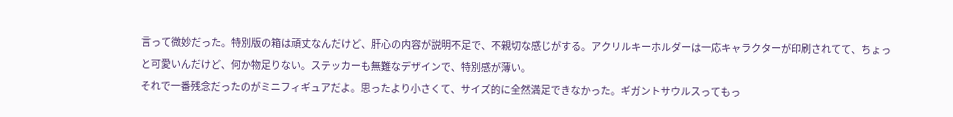言って微妙だった。特別版の箱は頑丈なんだけど、肝心の内容が説明不足で、不親切な感じがする。アクリルキーホルダーは一応キャラクターが印刷されてて、ちょっと可愛いんだけど、何か物足りない。ステッカーも無難なデザインで、特別感が薄い。
それで一番残念だったのがミニフィギュアだよ。思ったより小さくて、サイズ的に全然満足できなかった。ギガントサウルスってもっ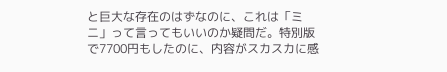と巨大な存在のはずなのに、これは「ミニ」って言ってもいいのか疑問だ。特別版で7700円もしたのに、内容がスカスカに感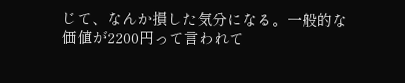じて、なんか損した気分になる。一般的な価値が2200円って言われて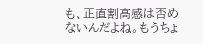も、正直割高感は否めないんだよね。もうちょ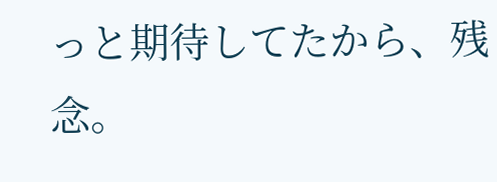っと期待してたから、残念。